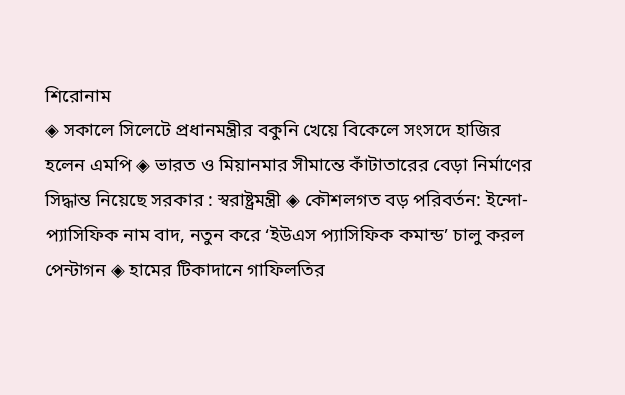শিরোনাম
◈ সকালে সিলেটে প্রধানমন্ত্রীর বকুনি খেয়ে বিকেলে সংসদে হাজির হলেন এমপি ◈ ভারত ও মিয়ানমার সীমান্তে কাঁটাতারের বেড়া নির্মাণের সিদ্ধান্ত নিয়েছে সরকার : স্বরাষ্ট্রমন্ত্রী ◈ কৌশলগত বড় পরিবর্তন: ইন্দো-প্যাসিফিক নাম বাদ, নতুন করে ‘ইউএস প্যাসিফিক কমান্ড’ চালু করল পেন্টাগন ◈ হামের টিকাদানে গাফিলতির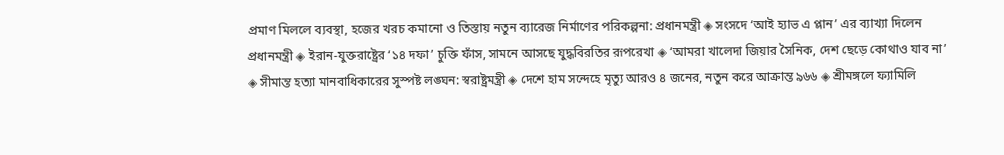প্রমাণ মিললে ব্যবস্থা, হজের খরচ কমানো ও তিস্তায় নতুন ব্যারেজ নির্মাণের পরিকল্পনা: প্রধানমন্ত্রী ◈ সংসদে ‘আই হ্যাভ এ প্লান’ এর ব্যাখ্যা দিলেন প্রধানমন্ত্রী ◈ ইরান-যুক্তরাষ্ট্রের ‘১৪ দফা’ চুক্তি ফাঁস, সামনে আসছে যুদ্ধবিরতির রূপরেখা ◈ ‘আমরা খালেদা জিয়ার সৈনিক, দেশ ছেড়ে কোথাও যাব না’ ◈ সীমান্ত হত্যা মানবাধিকারের সুস্পষ্ট লঙ্ঘন: স্বরাষ্ট্রমন্ত্রী ◈ দেশে হাম সন্দেহে মৃত্যু আরও ৪ জনের, নতুন করে আক্রান্ত ৯৬৬ ◈ শ্রীমঙ্গলে ফ্যামিলি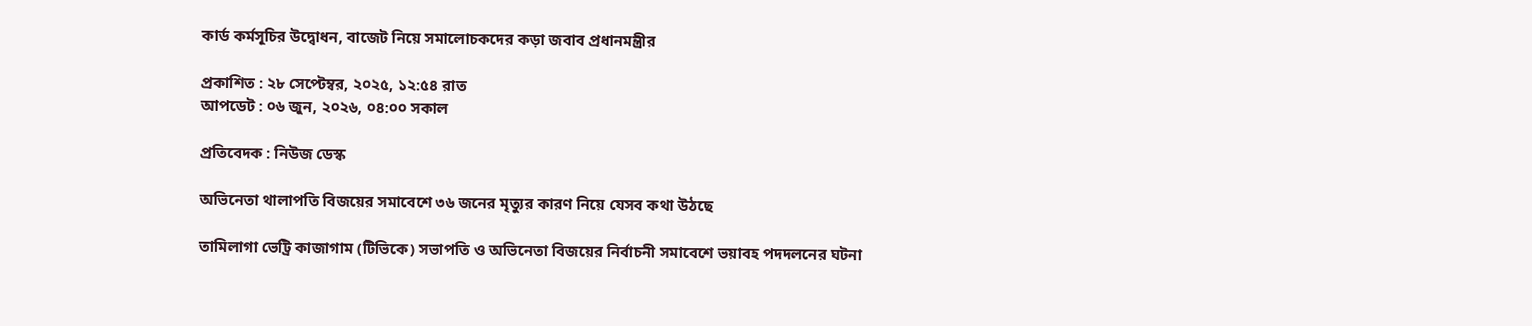কার্ড কর্মসূচির উদ্বোধন, বাজেট নিয়ে সমালোচকদের কড়া জবাব প্রধানমন্ত্রীর

প্রকাশিত : ২৮ সেপ্টেম্বর, ২০২৫, ১২:৫৪ রাত
আপডেট : ০৬ জুন, ২০২৬, ০৪:০০ সকাল

প্রতিবেদক : নিউজ ডেস্ক

অভিনেতা থালাপতি বিজয়ের সমাবেশে ৩৬ জনের মৃত্যুর কারণ নিয়ে যেসব কথা উঠছে

তামিলাগা ভেট্রি কাজাগাম (টিভিকে) সভাপতি ও অভিনেতা বিজয়ের নির্বাচনী সমাবেশে ভয়াবহ পদদলনের ঘটনা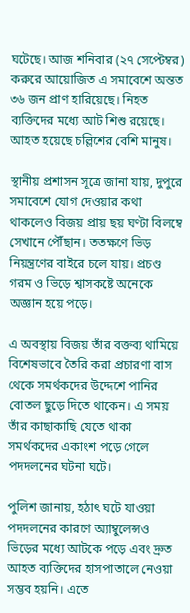ঘটেছে। আজ শনিবার (২৭ সেপ্টেম্বর) করুরে আয়োজিত এ সমাবেশে অন্তত ৩৬ জন প্রাণ হারিয়েছে। নিহত ব্যক্তিদের মধ্যে আট শিশু রয়েছে। আহত হয়েছে চল্লিশের বেশি মানুষ।

স্থানীয় প্রশাসন সূত্রে জানা যায়, দুপুরে সমাবেশে যোগ দেওয়ার কথা থাকলেও বিজয় প্রায় ছয় ঘণ্টা বিলম্বে সেখানে পৌঁছান। ততক্ষণে ভিড় নিয়ন্ত্রণের বাইরে চলে যায়। প্রচণ্ড গরম ও ভিড়ে শ্বাসকষ্টে অনেকে অজ্ঞান হয়ে পড়ে।

এ অবস্থায় বিজয় তাঁর বক্তব্য থামিয়ে বিশেষভাবে তৈরি করা প্রচারণা বাস থেকে সমর্থকদের উদ্দেশে পানির বোতল ছুড়ে দিতে থাকেন। এ সময় তাঁর কাছাকাছি যেতে থাকা সমর্থকদের একাংশ পড়ে গেলে পদদলনের ঘটনা ঘটে।

পুলিশ জানায়, হঠাৎ ঘটে যাওয়া পদদলনের কারণে অ্যাম্বুলেন্সও ভিড়ের মধ্যে আটকে পড়ে এবং দ্রুত আহত ব্যক্তিদের হাসপাতালে নেওয়া সম্ভব হয়নি। এতে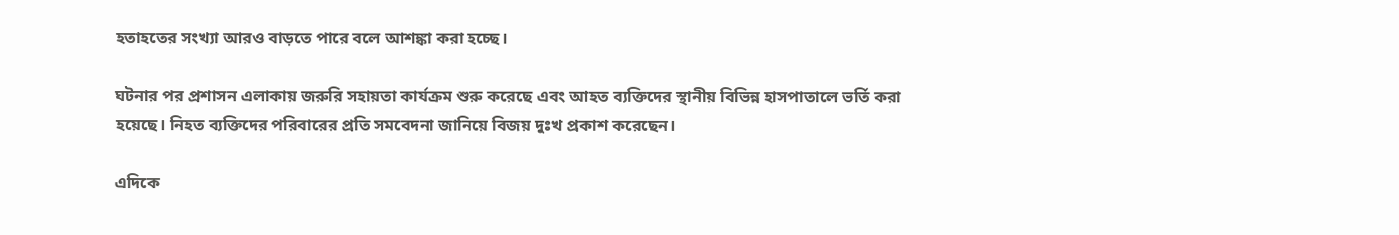হতাহতের সংখ্যা আরও বাড়তে পারে বলে আশঙ্কা করা হচ্ছে।

ঘটনার পর প্রশাসন এলাকায় জরুরি সহায়তা কার্যক্রম শুরু করেছে এবং আহত ব্যক্তিদের স্থানীয় বিভিন্ন হাসপাতালে ভর্তি করা হয়েছে। নিহত ব্যক্তিদের পরিবারের প্রতি সমবেদনা জানিয়ে বিজয় দুঃখ প্রকাশ করেছেন।

এদিকে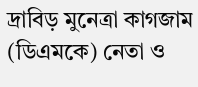দ্রাবিড় মুনেত্রা কাগজাম (ডিএমকে) নেতা ও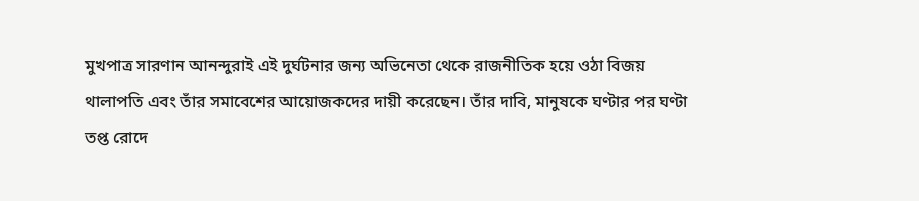মুখপাত্র সারণান আনন্দুরাই এই দুর্ঘটনার জন্য অভিনেতা থেকে রাজনীতিক হয়ে ওঠা বিজয় থালাপতি এবং তাঁর সমাবেশের আয়োজকদের দায়ী করেছেন। তাঁর দাবি, মানুষকে ঘণ্টার পর ঘণ্টা তপ্ত রোদে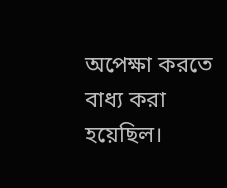অপেক্ষা করতে বাধ্য করা হয়েছিল।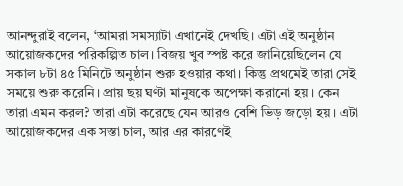আনন্দুরাই বলেন, ‘আমরা সমস্যাটা এখানেই দেখছি। এটা এই অনুষ্ঠান আয়োজকদের পরিকল্পিত চাল। বিজয় খুব স্পষ্ট করে জানিয়েছিলেন যে সকাল ৮টা ৪৫ মিনিটে অনুষ্ঠান শুরু হওয়ার কথা। কিন্তু প্রথমেই তারা সেই সময়ে শুরু করেনি। প্রায় ছয় ঘণ্টা মানুষকে অপেক্ষা করানো হয়। কেন তারা এমন করল? তারা এটা করেছে যেন আরও বেশি ভিড় জড়ো হয়। এটা আয়োজকদের এক সস্তা চাল, আর এর কারণেই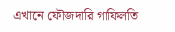এখানে ফৌজদারি গাফিলতি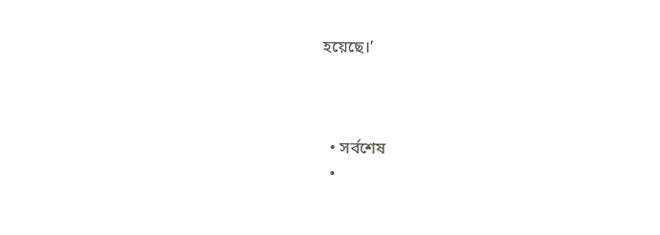হয়েছে।’



  • সর্বশেষ
  •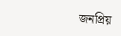জনপ্রিয়